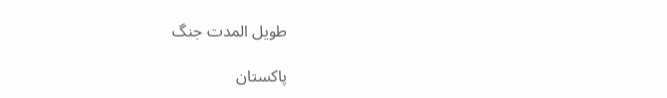طویل المدت جنگ

پاکستان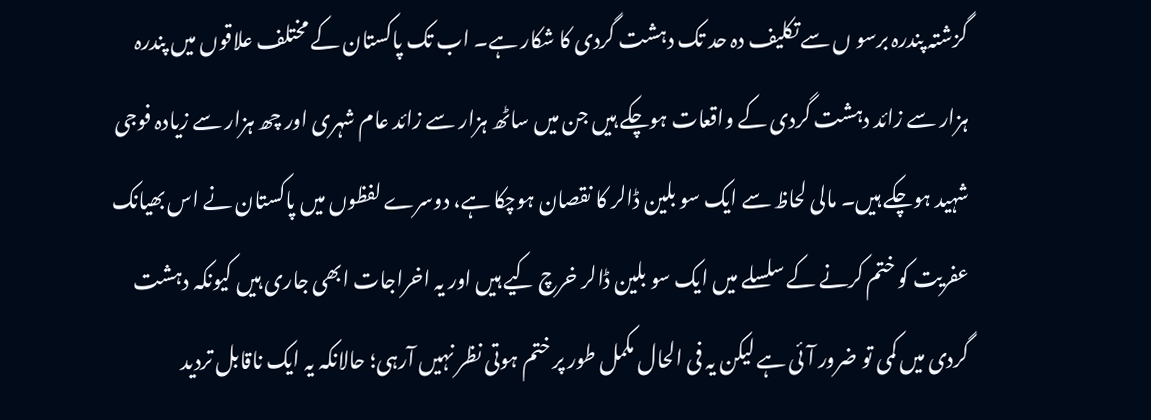گزشتہ پندرہ برسو ں سے تکلیف دہ حد تک دہشت گردی کا شکار ہے۔ اب تک پاکستان کے مختلف علاقوں میں پندرہ ہزار سے زائد دہشت گردی کے واقعات ہوچکے ہیں جن میں ساٹھ ہزار سے زائد عام شہری اور چھ ہزار سے زیادہ فوجی شہید ہوچکے ہیں۔ مالی لحاظ سے ایک سو بلین ڈالر کا نقصان ہوچکا ہے، دوسرے لفظوں میں پاکستان نے اس بھیانک عفریت کو ختم کرنے کے سلسلے میں ایک سو بلین ڈالر خرچ کیے ہیں اور یہ اخراجات ابھی جاری ہیں کیونکہ دہشت گردی میں کمی تو ضرور آئی ہے لیکن یہ فی الحال مکمل طور پر ختم ہوتی نظر نہیں آرہی؛ حالانکہ یہ ایک ناقابل تردید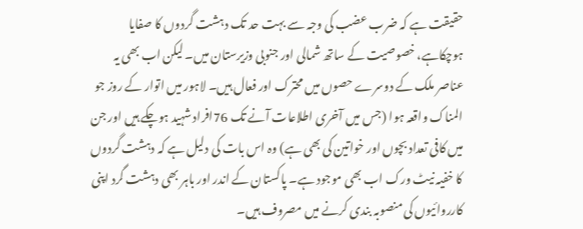حقیقت ہے کہ ضرب عضب کی وجہ سے بہت حد تک دہشت گردوں کا صفایا ہوچکاہے، خصوصیت کے ساتھ شمالی اور جنوبی وزیرستان میں۔ لیکن اب بھی یہ عناصر ملک کے دوسرے حصوں میں محترک اور فعال ہیں۔ لاہور میں اتوار کے روز جو المناک واقعہ ہوا (جس میں آخری اطلاعات آنے تک 76افراد شہید ہوچکے ہیں اور جن میں کافی تعداد بچوں اور خواتین کی بھی ہے) وہ اس بات کی دلیل ہے کہ دہشت گردوں کا خفیہ نیٹ ورک اب بھی موجود ہے۔ پاکستان کے اندر اور باہر بھی دہشت گرد اپنی کارروائیوں کی منصوبہ بندی کرنے میں مصروف ہیں۔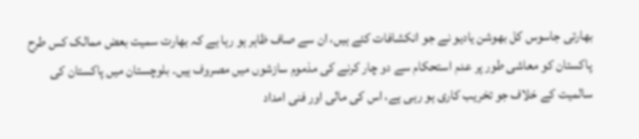بھارتی جاسوس کل بھوشن یادیو نے جو انکشافات کئے ہیں، ان سے صاف ظاہر ہو رہا ہے کہ بھارت سمیت بعض ممالک کس طرح پاکستان کو معاشی طور پر عدم استحکام سے دو چار کرنے کی مذموم سازشوں میں مصروف ہیں۔ بلوچستان میں پاکستان کی سالمیت کے خلاف جو تخریب کاری ہو رہی ہے، اس کی مالی اور فنی امداد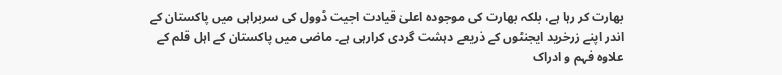بھارت کر رہا ہے، بلکہ بھارت کی موجودہ اعلیٰ قیادت اجیت ڈوول کی سربراہی میں پاکستان کے اندر اپنے زرخرید ایجنٹوں کے ذریعے دہشت گردی کرارہی ہے۔ ماضی میں پاکستان کے اہل قلم کے علاوہ فہم و ادراک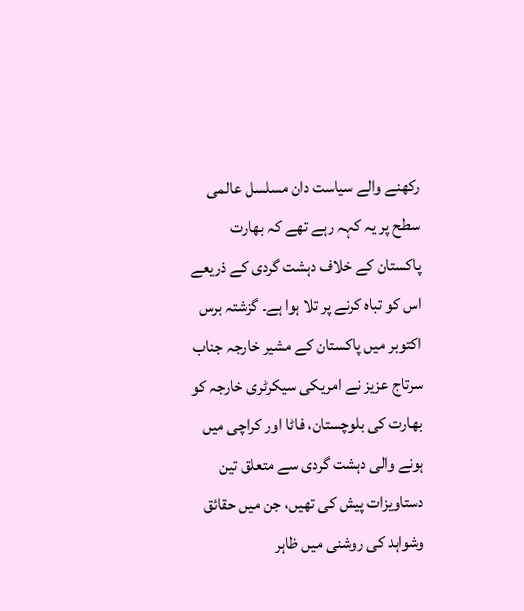رکھنے والے سیاست دان مسلسل عالمی سطح پر یہ کہہ رہے تھے کہ بھارت پاکستان کے خلاف دہشت گردی کے ذریعے اس کو تباہ کرنے پر تلا ہوا ہے۔ گزشتہ برس اکتوبر میں پاکستان کے مشیر خارجہ جناب سرتاج عزیز نے امریکی سیکرٹری خارجہ کو بھارت کی بلوچستان، فاٹا اور کراچی میں ہونے والی دہشت گردی سے متعلق تین دستاویزات پیش کی تھیں، جن میں حقائق وشواہد کی روشنی میں ظاہر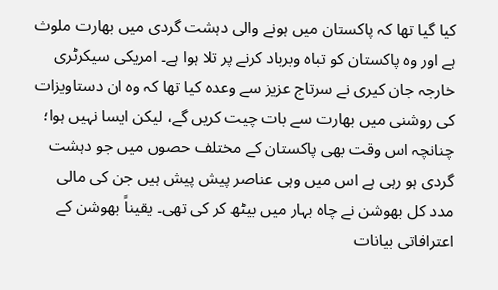کیا گیا تھا کہ پاکستان میں ہونے والی دہشت گردی میں بھارت ملوث ہے اور وہ پاکستان کو تباہ وبرباد کرنے پر تلا ہوا ہے۔ امریکی سیکرٹری خارجہ جان کیری نے سرتاج عزیز سے وعدہ کیا تھا کہ وہ ان دستاویزات کی روشنی میں بھارت سے بات چیت کریں گے، لیکن ایسا نہیں ہوا؛ چنانچہ اس وقت بھی پاکستان کے مختلف حصوں میں جو دہشت گردی ہو رہی ہے اس میں وہی عناصر پیش پیش ہیں جن کی مالی مدد کل بھوشن نے چاہ بہار میں بیٹھ کر کی تھی۔ یقیناً بھوشن کے اعترافاتی بیانات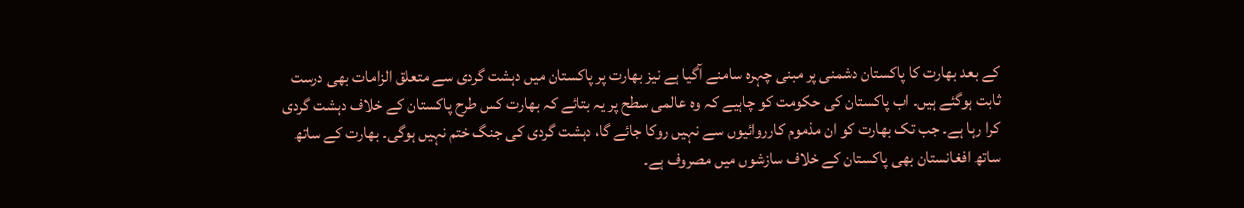کے بعد بھارت کا پاکستان دشمنی پر مبنی چہرہ سامنے آگیا ہے نیز بھارت پر پاکستان میں دہشت گردی سے متعلق الزامات بھی درست ثابت ہوگئے ہیں۔ اب پاکستان کی حکومت کو چاہیے کہ وہ عالمی سطح پر یہ بتائے کہ بھارت کس طرح پاکستان کے خلاف دہشت گردی کرا رہا ہے۔ جب تک بھارت کو ان مذموم کارروائیوں سے نہیں روکا جائے گا، دہشت گردی کی جنگ ختم نہیں ہوگی۔ بھارت کے ساتھ ساتھ افغانستان بھی پاکستان کے خلاف سازشوں میں مصروف ہے۔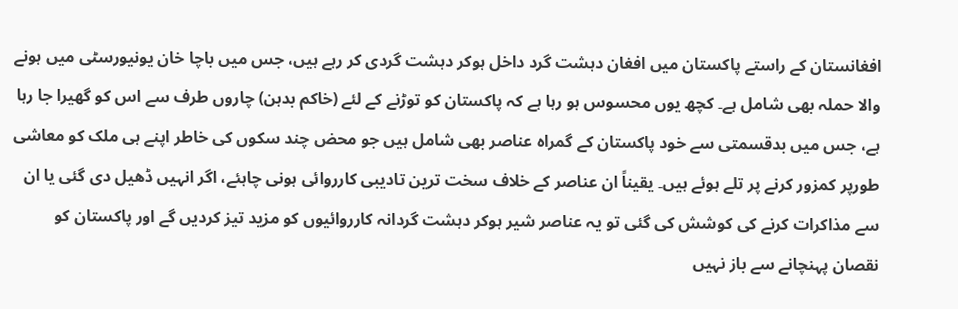افغانستان کے راستے پاکستان میں افغان دہشت گرد داخل ہوکر دہشت گردی کر رہے ہیں، جس میں باچا خان یونیورسٹی میں ہونے والا حملہ بھی شامل ہے۔ کچھ یوں محسوس ہو رہا ہے کہ پاکستان کو توڑنے کے لئے (خاکم بدہن) چاروں طرف سے اس کو گھیرا جا رہا ہے، جس میں بدقسمتی سے خود پاکستان کے گمراہ عناصر بھی شامل ہیں جو محض چند سکوں کی خاطر اپنے ہی ملک کو معاشی طورپر کمزور کرنے پر تلے ہوئے ہیں۔ یقیناً ان عناصر کے خلاف سخت ترین تادیبی کارروائی ہونی چاہئے، اگر انہیں ڈھیل دی گئی یا ان سے مذاکرات کرنے کی کوشش کی گئی تو یہ عناصر شیر ہوکر دہشت گردانہ کارروائیوں کو مزید تیز کردیں گے اور پاکستان کو نقصان پہنچانے سے باز نہیں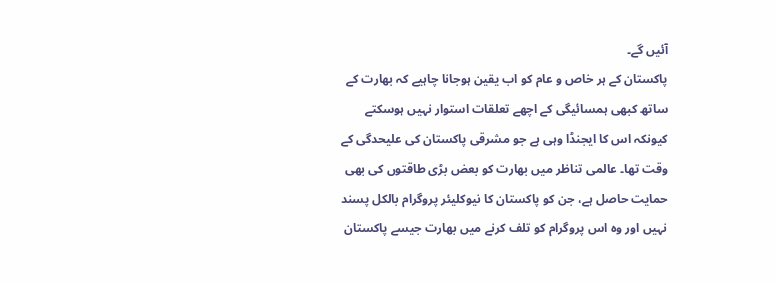آئیں گے۔
پاکستان کے ہر خاص و عام کو اب یقین ہوجانا چاہیے کہ بھارت کے ساتھ کبھی ہمسائیگی کے اچھے تعلقات استوار نہیں ہوسکتے کیونکہ اس کا ایجنڈا وہی ہے جو مشرقی پاکستان کی علیحدگی کے وقت تھا۔ عالمی تناظر میں بھارت کو بعض بڑی طاقتوں کی بھی حمایت حاصل ہے، جن کو پاکستان کا نیوکلیئر پروگرام بالکل پسند نہیں اور وہ اس پروگرام کو تلف کرنے میں بھارت جیسے پاکستان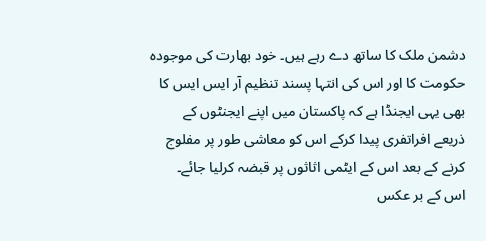دشمن ملک کا ساتھ دے رہے ہیں۔ خود بھارت کی موجودہ حکومت کا اور اس کی انتہا پسند تنظیم آر ایس ایس کا بھی یہی ایجنڈا ہے کہ پاکستان میں اپنے ایجنٹوں کے ذریعے افراتفری پیدا کرکے اس کو معاشی طور پر مفلوج کرنے کے بعد اس کے ایٹمی اثاثوں پر قبضہ کرلیا جائے۔
اس کے بر عکس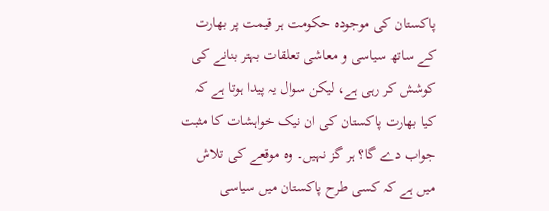پاکستان کی موجودہ حکومت ہر قیمت پر بھارت کے ساتھ سیاسی و معاشی تعلقات بہتر بنانے کی کوشش کر رہی ہے، لیکن سوال یہ پیدا ہوتا ہے کہ کیا بھارت پاکستان کی ان نیک خواہشات کا مثبت جواب دے گا؟ ہر گز نہیں۔ وہ موقعے کی تلاش میں ہے کہ کسی طرح پاکستان میں سیاسی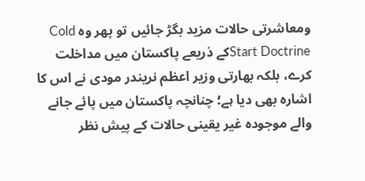ومعاشرتی حالات مزید بگڑ جائیں تو پھر وہ Cold Start Doctrineکے ذریعے پاکستان میں مداخلت کرے، بلکہ بھارتی وزیر اعظم نریندر مودی نے اس کا اشارہ بھی دیا ہے؛ چنانچہ پاکستان میں پائے جانے والے موجودہ غیر یقینی حالات کے پیش نظر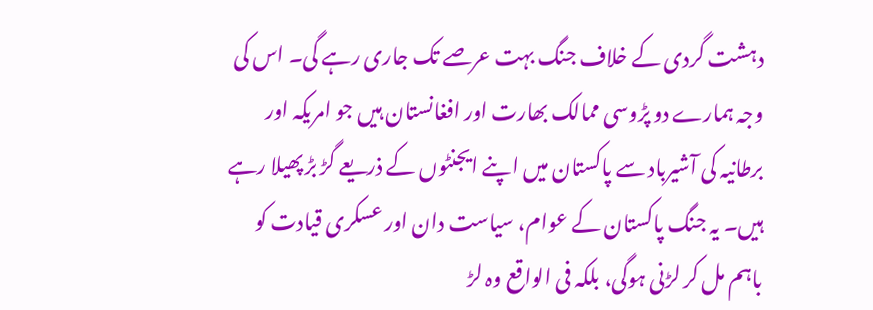دہشت گردی کے خلاف جنگ بہت عرصے تک جاری رہے گی۔ اس کی وجہ ہمارے دو پڑوسی ممالک بھارت اور افغانستان ہیں جو امریکہ اور برطانیہ کی آشیرباد سے پاکستان میں اپنے ایجنٹوں کے ذریعے گڑ بڑ پھیلا رہے ہیں۔ یہ جنگ پاکستان کے عوام، سیاست دان اور عسکری قیادت کو باہم مل کر لڑنی ہوگی، بلکہ فی الواقع وہ لڑ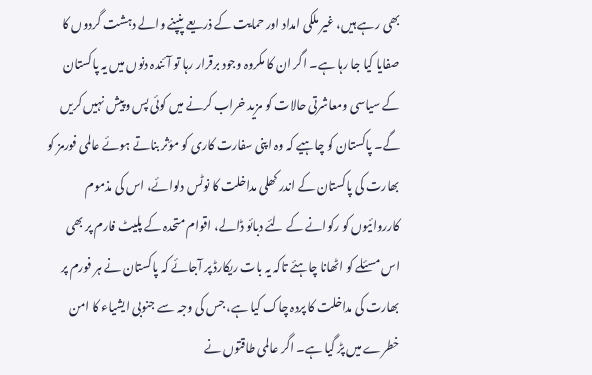بھی رہے ہیں، غیر ملکی امداد اور حمایت کے ذریعے پنپنے والے دہشت گردوں کا صفایا کیا جا رہا ہے۔ اگر ان کا مکروہ وجود برقرار رہا تو آئندہ دنوں میں یہ پاکستان کے سیاسی ومعاشرتی حالات کو مزید خراب کرنے میں کوئی پس وپیش نہیں کریں گے۔ پاکستان کو چاہیے کہ وہ اپنی سفارت کاری کو مؤثر بناتے ہوئے عالمی فورمز کو بھارت کی پاکستان کے اندر کھلی مداخلت کا نوٹس دلوائے، اس کی مذموم کارروائیوں کو رکوانے کے لئے دبائو ڈالے، اقوام متحدہ کے پلیٹ فارم پر بھی اس مسئلے کو اٹھانا چاہئے تاکہ یہ بات ریکارڈ پر آجائے کہ پاکستان نے ہر فورم پر بھارت کی مداخلت کا پردہ چاک کیا ہے، جس کی وجہ سے جنوبی ایشیاء کا امن خطرے میں پڑ گیا ہے۔ اگر عالمی طاقتوں نے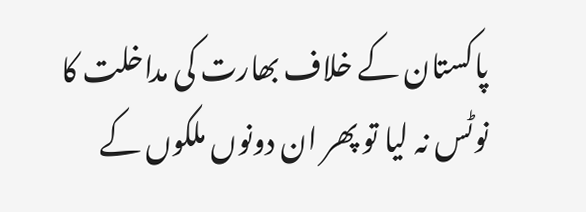پاکستان کے خلاف بھارت کی مداخلت کا نوٹس نہ لیا تو پھر ان دونوں ملکوں کے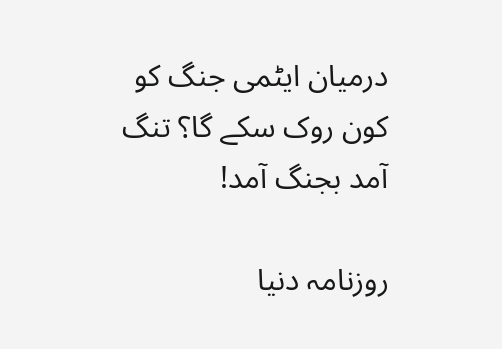درمیان ایٹمی جنگ کو کون روک سکے گا؟ تنگ آمد بجنگ آمد!

روزنامہ دنیا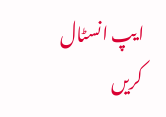ایپ انسٹال کریں